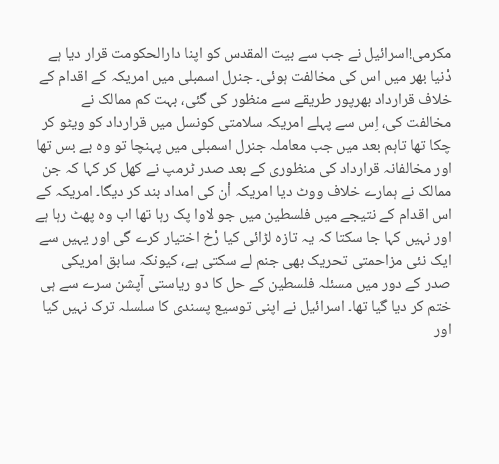مکرمی!اسرائیل نے جب سے بیت المقدس کو اپنا دارالحکومت قرار دیا ہے دْنیا بھر میں اس کی مخالفت ہوئی۔ جنرل اسمبلی میں امریکہ کے اقدام کے خلاف قرارداد بھرپور طریقے سے منظور کی گئی، بہت کم ممالک نے مخالفت کی، اِس سے پہلے امریکہ سلامتی کونسل میں قرارداد کو ویٹو کر چکا تھا تاہم بعد میں جب معاملہ جنرل اسمبلی میں پہنچا تو وہ بے بس تھا اور مخالفانہ قرارداد کی منظوری کے بعد صدر ٹرمپ نے کھل کر کہا کہ جن ممالک نے ہمارے خلاف ووٹ دیا امریکہ اْن کی امداد بند کر دیگا۔ امریکہ کے اس اقدام کے نتیجے میں فلسطین میں جو لاوا پک رہا تھا اب وہ پھٹ رہا ہے اور نہیں کہا جا سکتا کہ یہ تازہ لڑائی کیا رْخ اختیار کرے گی اور یہیں سے ایک نئی مزاحمتی تحریک بھی جنم لے سکتی ہے، کیونکہ سابق امریکی صدر کے دور میں مسئلہ فلسطین کے حل کا دو ریاستی آپشن سرے سے ہی ختم کر دیا گیا تھا۔ اسرائیل نے اپنی توسیع پسندی کا سلسلہ ترک نہیں کیا اور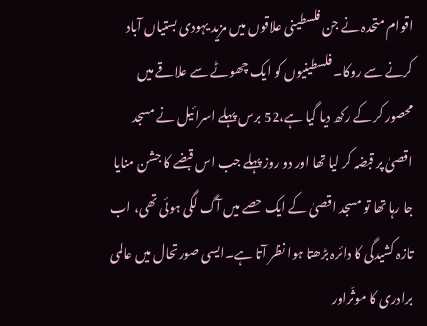اقوام متحدہ نے جن فلسطینی علاقوں میں مزید یہودی بستیاں آباد کرنے سے روکا۔ فلسطینیوں کو ایک چھوٹے سے علاقے میں محصور کر کے رکھ دیا گیا ہے،52 برس پہلے اسرائیل نے مسجد اقصیٰ پر قبضہ کر لیا تھا اور دو روز پہلے جب اس قبضے کا جشن منایا جا رہا تھا تو مسجد اقصیٰ کے ایک حصے میں آگ لگی ہوئی تھی، اب تازہ کشیدگی کا دائرہ بڑھتا ہوا نظر آتا ہے۔ایسی صورتحال میں عالمی برادری کا موثّراور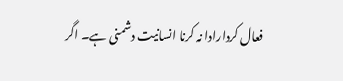فعال کردارادا نہ کرنا انسانیت دشمنی ہے۔ اگر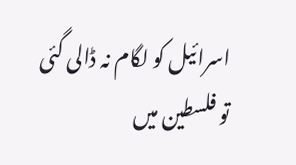اسرائیل کو لگام نہ ڈالی گئی تو فلسطین میں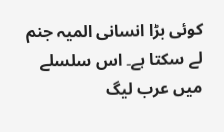کوئی بڑا انسانی المیہ جنم لے سکتا ہے۔ اس سلسلے میں عرب لیگ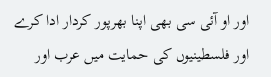اور او آئی سی بھی اپنا بھرپور کردار ادا کرے اور فلسطینیوں کی حمایت میں عرب اور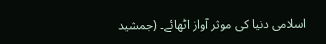اسلامی دنیا کی موثر آواز اٹھائے۔ (جمشید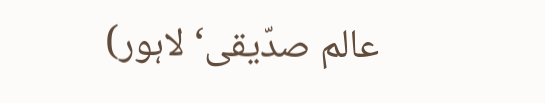عالم صدّیقی‘ لاہور)